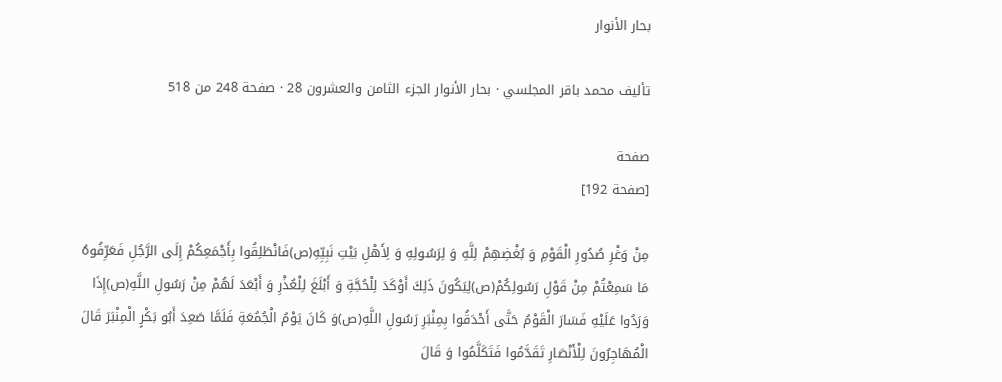بحار الأنوار

تأليف محمد باقر المجلسي · بحار الأنوار الجزء الثامن والعشرون 28 · صفحة 248 من 518

صفحة
[صفحة 192]

مِنْ وَغْرِ صُدُورِ الْقَوْمِ وَ بُغْضِهِمْ لِلَّهِ وَ لِرَسُولِهِ وَ لِأَهْلِ بَيْتِ نَبِيِّهِ(ص)فَانْطَلِقُوا بِأَجْمَعِكُمْ إِلَى الرَّجُلِ فَعَرِّفُوهُ مَا سَمِعْتُمْ مِنْ قَوْلِ رَسُولِكُمْ(ص)لِيَكُونَ ذَلِكَ أَوْكَدَ لِلْحُجَّةِ وَ أَبْلَغَ لِلْعُذْرِ وَ أَبْعَدَ لَهُمْ مِنْ رَسُولِ اللَّهِ(ص)إِذَا وَرَدُوا عَلَيْهِ فَسَارَ الْقَوْمُ حَتَّى أَحْدَقُوا بِمِنْبَرِ رَسُولِ اللَّهِ(ص)وَ كَانَ يَوْمُ الْجُمُعَةِ فَلَمَّا صَعِدَ أَبُو بَكْرٍ الْمِنْبَرَ قَالَ الْمُهَاجِرُونَ لِلْأَنْصَارِ تَقَدَّمُوا فَتَكَلَّمُوا وَ قَالَ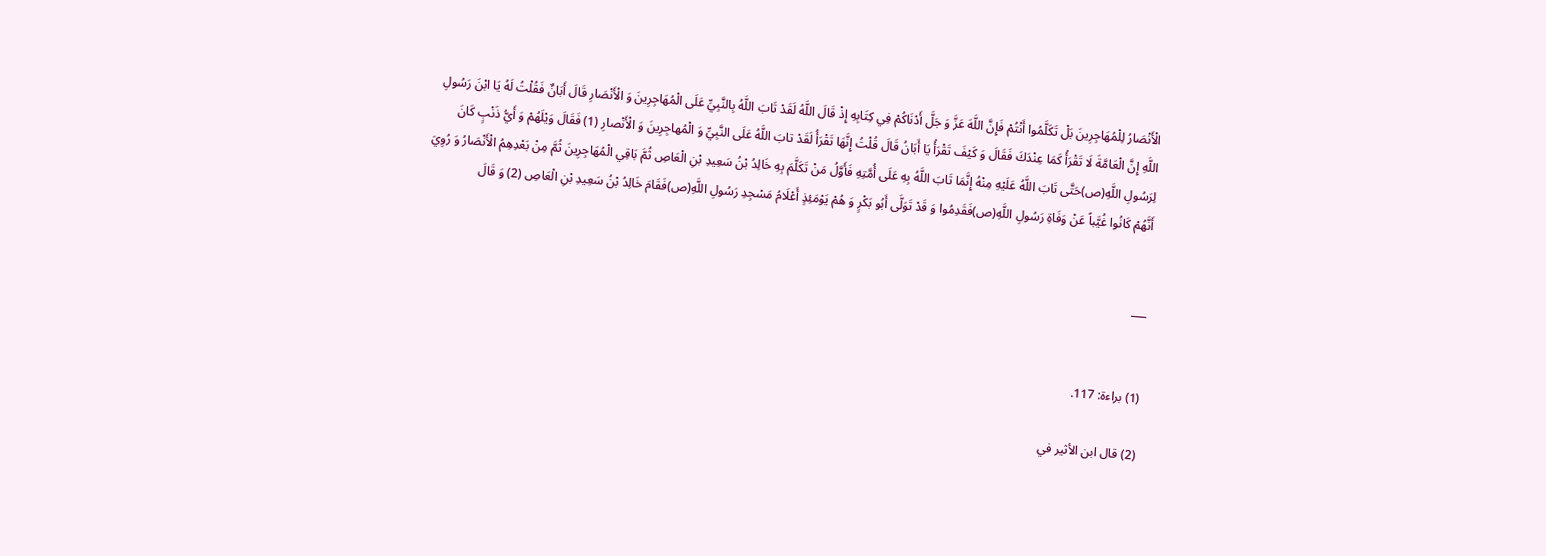الْأَنْصَارُ لِلْمُهَاجِرِينَ بَلْ تَكَلَّمُوا أَنْتُمْ فَإِنَّ اللَّهَ عَزَّ وَ جَلَّ أَدْنَاكُمْ فِي كِتَابِهِ إِذْ قَالَ اللَّهُ لَقَدْ تَابَ اللَّهُ بِالنَّبِيِّ عَلَى الْمُهَاجِرِينَ وَ الْأَنْصَارِ قَالَ أَبَانٌ فَقُلْتُ لَهُ يَا ابْنَ رَسُولِ اللَّهِ إِنَّ الْعَامَّةَ لَا تَقْرَأُ كَمَا عِنْدَكَ فَقَالَ وَ كَيْفَ تَقْرَأُ يَا أَبَانُ قَالَ قُلْتُ إِنَّهَا تَقْرَأُ لَقَدْ تابَ اللَّهُ عَلَى النَّبِيِّ وَ الْمُهاجِرِينَ وَ الْأَنْصارِ (1) فَقَالَ وَيْلَهُمْ وَ أَيُّ ذَنْبٍ كَانَ لِرَسُولِ اللَّهِ(ص)حَتَّى تَابَ اللَّهُ عَلَيْهِ مِنْهُ إِنَّمَا تَابَ اللَّهُ بِهِ عَلَى أُمَّتِهِ فَأَوَّلُ مَنْ تَكَلَّمَ بِهِ خَالِدُ بْنُ سَعِيدِ بْنِ الْعَاصِ ثُمَّ بَاقِي الْمُهَاجِرِينَ ثُمَّ مِنْ بَعْدِهِمُ الْأَنْصَارُ وَ رُوِيَ أَنَّهُمْ كَانُوا غُيَّباً عَنْ وَفَاةِ رَسُولِ اللَّهِ(ص)فَقَدِمُوا وَ قَدْ تَوَلَّى أَبُو بَكْرٍ وَ هُمْ يَوْمَئِذٍ أَعْلَامُ مَسْجِدِ رَسُولِ اللَّهِ(ص)فَقَامَ خَالِدُ بْنُ سَعِيدِ بْنِ الْعَاصِ (2) وَ قَالَ


___


(1) براءة: 117.

(2) قال ابن الأثير في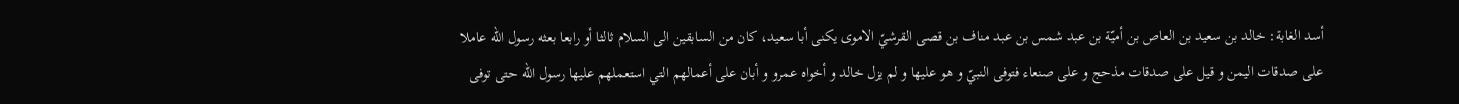أسد الغابة: خالد بن سعيد بن العاص بن أميّة بن عبد شمس بن عبد مناف بن قصى القرشيّ الاموى يكنى أبا سعيد، كان من السابقين الى السلام ثالثا أو رابعا بعثه رسول اللّه عاملا على صدقات اليمن و قيل على صدقات مذحج و على صنعاء فتوفى النبيّ و هو عليها و لم يزل خالد و أخواه عمرو و أبان على أعمالهم التي استعملهم عليها رسول اللّه حتى توفى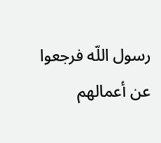رسول اللّه فرجعوا عن أعمالهم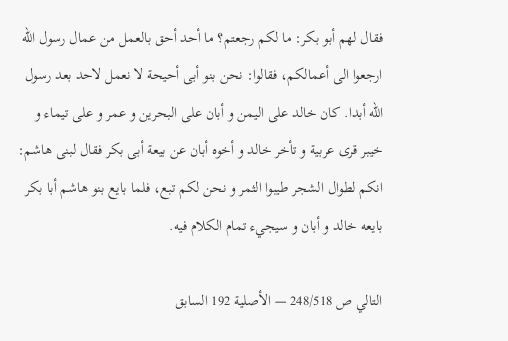فقال لهم أبو بكر: ما لكم رجعتم؟ ما أحد أحق بالعمل من عمال رسول اللّه ارجعوا الى أعمالكم، فقالوا: نحن بنو أبى أحيحة لا نعمل لاحد بعد رسول اللّه أبدا. كان خالد على اليمن و أبان على البحرين و عمر و على تيماء و خيبر قرى عربية و تأخر خالد و أخوه أبان عن بيعة أبى بكر فقال لبنى هاشم: انكم لطوال الشجر طيبوا الثمر و نحن لكم تبع، فلما بايع بنو هاشم أبا بكر بايعه خالد و أبان و سيجيء تمام الكلام فيه.

التالي ص 248/518 — الأصلية 192 السابق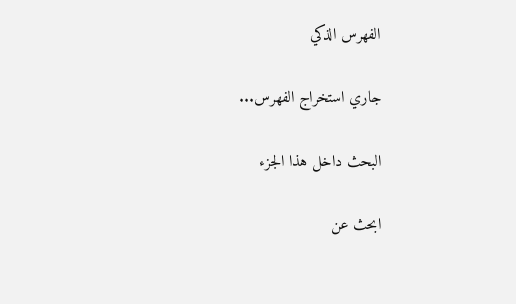الفهرس الذكي

جاري استخراج الفهرس...

البحث داخل هذا الجزء

ابحث عن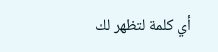أي كلمة لتظهر لك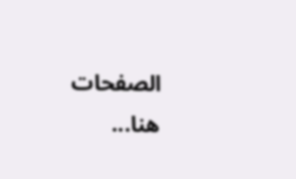الصفحات هنا...